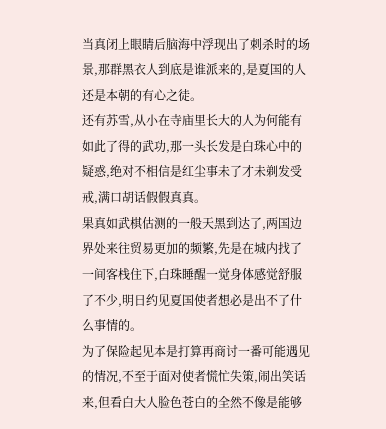当真闭上眼睛后脑海中浮现出了刺杀时的场景,那群黑衣人到底是谁派来的,是夏国的人还是本朝的有心之徒。
还有苏雪,从小在寺庙里长大的人为何能有如此了得的武功,那一头长发是白珠心中的疑惑,绝对不相信是红尘事未了才未剃发受戒,满口胡话假假真真。
果真如武棋估测的一般天黑到达了,两国边界处来往贸易更加的频繁,先是在城内找了一间客栈住下,白珠睡醒一觉身体感觉舒服了不少,明日约见夏国使者想必是出不了什么事情的。
为了保险起见本是打算再商讨一番可能遇见的情况,不至于面对使者慌忙失策,闹出笑话来,但看白大人脸色苍白的全然不像是能够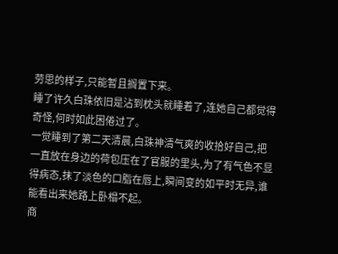劳思的样子,只能暂且搁置下来。
睡了许久白珠依旧是沾到枕头就睡着了,连她自己都觉得奇怪,何时如此困倦过了。
一觉睡到了第二天清晨,白珠神清气爽的收拾好自己,把一直放在身边的荷包压在了官服的里头,为了有气色不显得病态,抹了淡色的口脂在唇上,瞬间变的如平时无异,谁能看出来她路上卧榻不起。
商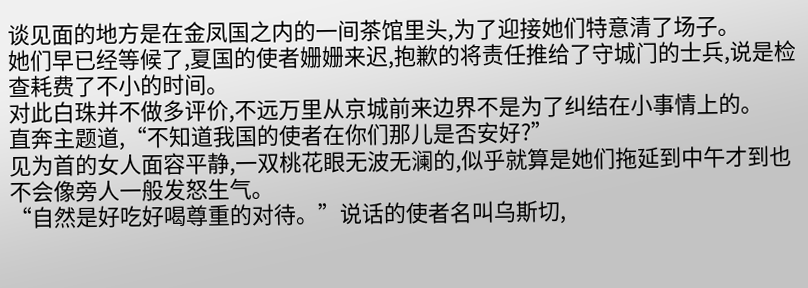谈见面的地方是在金凤国之内的一间茶馆里头,为了迎接她们特意清了场子。
她们早已经等候了,夏国的使者姗姗来迟,抱歉的将责任推给了守城门的士兵,说是检查耗费了不小的时间。
对此白珠并不做多评价,不远万里从京城前来边界不是为了纠结在小事情上的。
直奔主题道,“不知道我国的使者在你们那儿是否安好?”
见为首的女人面容平静,一双桃花眼无波无澜的,似乎就算是她们拖延到中午才到也不会像旁人一般发怒生气。
“自然是好吃好喝尊重的对待。”说话的使者名叫乌斯切,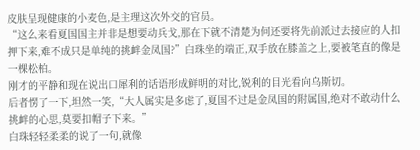皮肤呈现健康的小麦色,是主理这次外交的官员。
“这么来看夏国国主并非是想要动兵戈,那在下就不清楚为何还要将先前派过去接应的人扣押下来,难不成只是单纯的挑衅金凤国?”白珠坐的端正,双手放在膝盖之上,要被笔直的像是一棵松柏。
刚才的平静和现在说出口犀利的话语形成鲜明的对比,锐利的目光看向乌斯切。
后者愣了一下,坦然一笑,“大人属实是多虑了,夏国不过是金凤国的附属国,绝对不敢动什么挑衅的心思,莫要扣帽子下来。”
白珠轻轻柔柔的说了一句,就像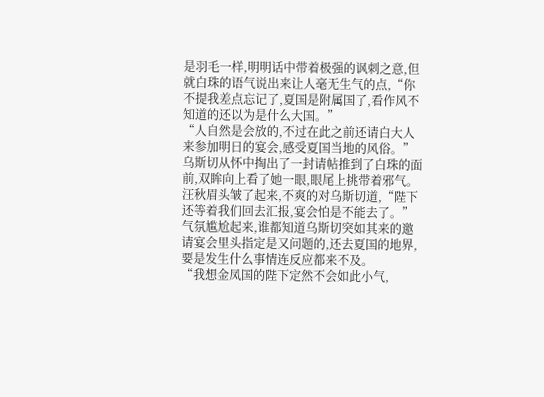是羽毛一样,明明话中带着极强的讽刺之意,但就白珠的语气说出来让人毫无生气的点,“你不提我差点忘记了,夏国是附属国了,看作风不知道的还以为是什么大国。”
“人自然是会放的,不过在此之前还请白大人来参加明日的宴会,感受夏国当地的风俗。”乌斯切从怀中掏出了一封请帖推到了白珠的面前,双眸向上看了她一眼,眼尾上挑带着邪气。
汪秋眉头皱了起来,不爽的对乌斯切道,“陛下还等着我们回去汇报,宴会怕是不能去了。”
气氛尴尬起来,谁都知道乌斯切突如其来的邀请宴会里头指定是又问题的,还去夏国的地界,要是发生什么事情连反应都来不及。
“我想金凤国的陛下定然不会如此小气,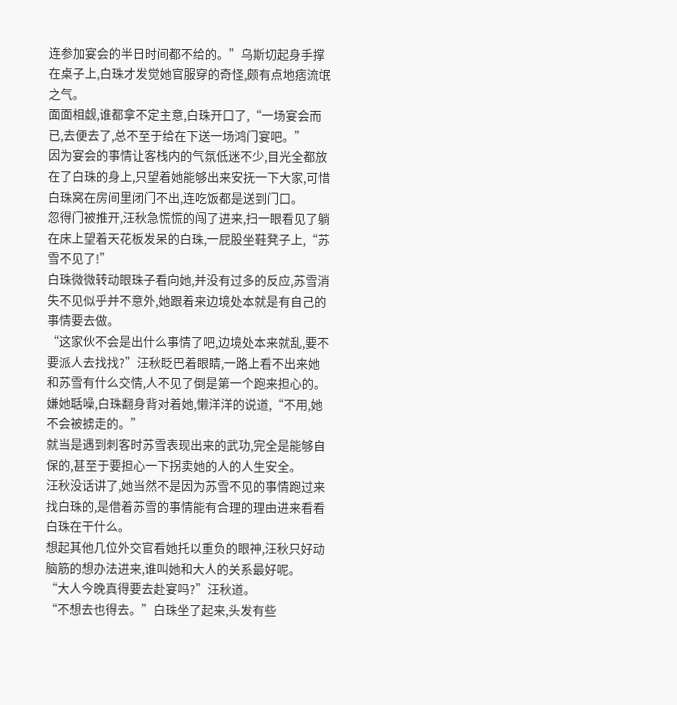连参加宴会的半日时间都不给的。”乌斯切起身手撑在桌子上,白珠才发觉她官服穿的奇怪,颇有点地痞流氓之气。
面面相觑,谁都拿不定主意,白珠开口了,“一场宴会而已,去便去了,总不至于给在下送一场鸿门宴吧。”
因为宴会的事情让客栈内的气氛低迷不少,目光全都放在了白珠的身上,只望着她能够出来安抚一下大家,可惜白珠窝在房间里闭门不出,连吃饭都是送到门口。
忽得门被推开,汪秋急慌慌的闯了进来,扫一眼看见了躺在床上望着天花板发呆的白珠,一屁股坐鞋凳子上,“苏雪不见了!”
白珠微微转动眼珠子看向她,并没有过多的反应,苏雪消失不见似乎并不意外,她跟着来边境处本就是有自己的事情要去做。
“这家伙不会是出什么事情了吧,边境处本来就乱,要不要派人去找找?”汪秋眨巴着眼睛,一路上看不出来她和苏雪有什么交情,人不见了倒是第一个跑来担心的。
嫌她聒噪,白珠翻身背对着她,懒洋洋的说道,“不用,她不会被掳走的。”
就当是遇到刺客时苏雪表现出来的武功,完全是能够自保的,甚至于要担心一下拐卖她的人的人生安全。
汪秋没话讲了,她当然不是因为苏雪不见的事情跑过来找白珠的,是借着苏雪的事情能有合理的理由进来看看白珠在干什么。
想起其他几位外交官看她托以重负的眼神,汪秋只好动脑筋的想办法进来,谁叫她和大人的关系最好呢。
“大人今晚真得要去赴宴吗?”汪秋道。
“不想去也得去。”白珠坐了起来,头发有些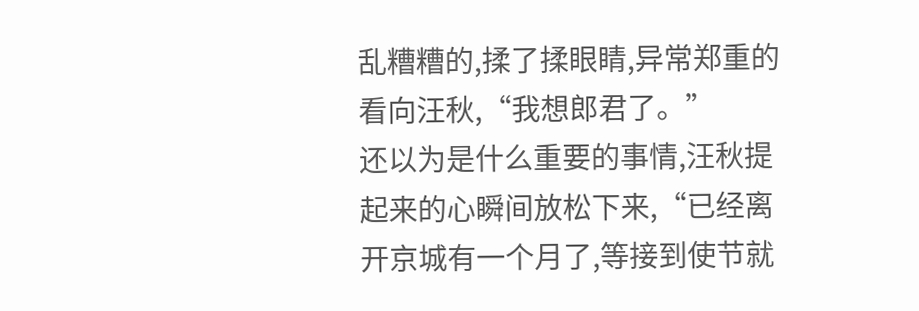乱糟糟的,揉了揉眼睛,异常郑重的看向汪秋,“我想郎君了。”
还以为是什么重要的事情,汪秋提起来的心瞬间放松下来,“已经离开京城有一个月了,等接到使节就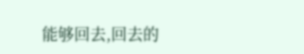能够回去,回去的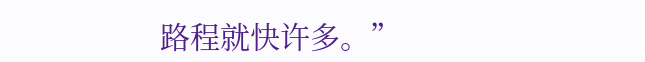路程就快许多。”